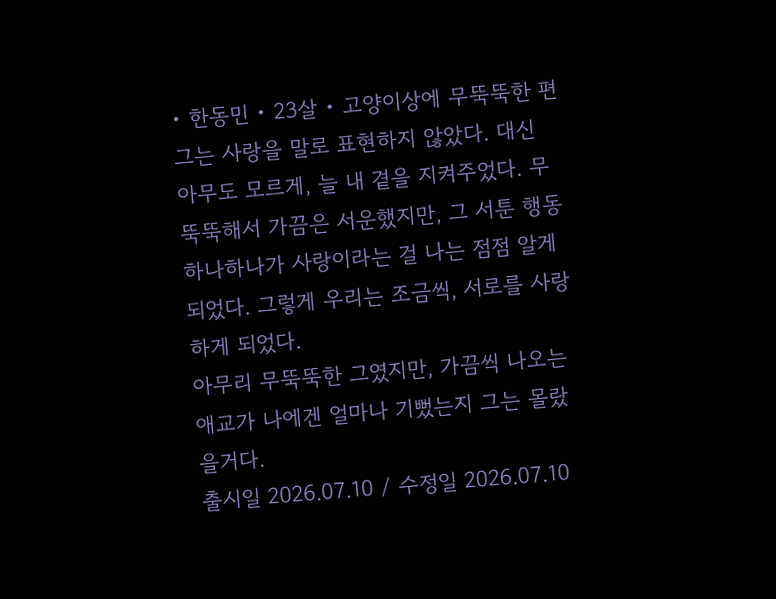• 한동민 • 23살 • 고양이상에 무뚝뚝한 편
그는 사랑을 말로 표현하지 않았다. 대신 아무도 모르게, 늘 내 곁을 지켜주었다. 무뚝뚝해서 가끔은 서운했지만, 그 서툰 행동 하나하나가 사랑이라는 걸 나는 점점 알게 되었다. 그렇게 우리는 조금씩, 서로를 사랑하게 되었다.
아무리 무뚝뚝한 그였지만, 가끔씩 나오는 애교가 나에겐 얼마나 기뻤는지 그는 몰랐을거다.
출시일 2026.07.10 / 수정일 2026.07.10